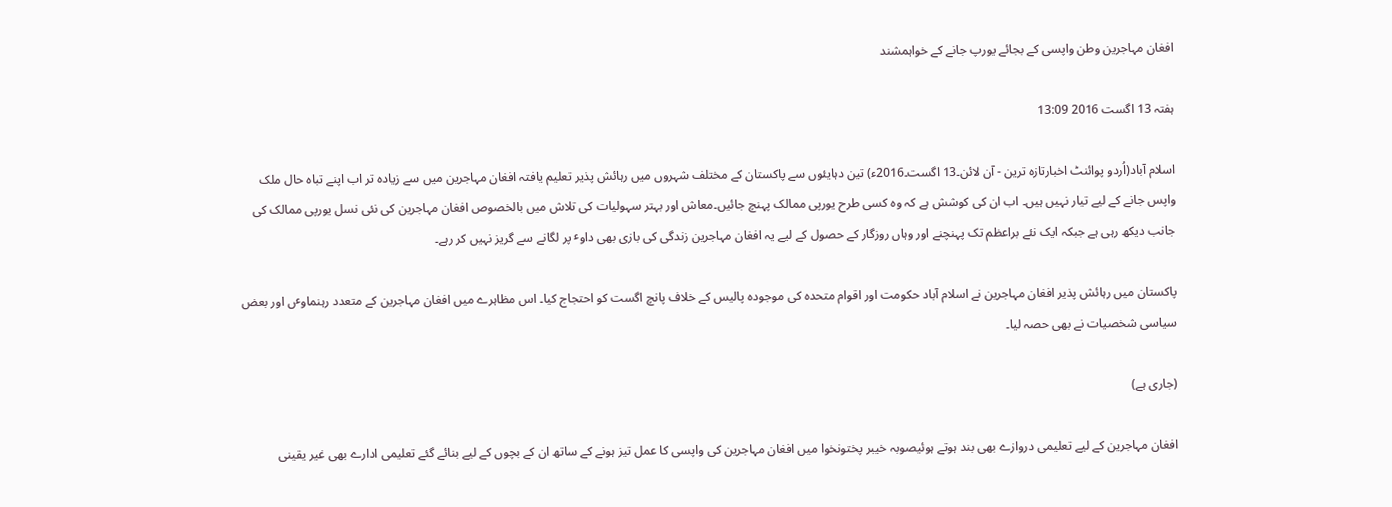افغان مہاجرین وطن واپسی کے بجائے یورپ جانے کے خواہمشند

ہفتہ 13 اگست 2016 13:09

اسلام آباد(اُردو پوائنٹ اخبارتازہ ترین - آن لائن۔13 اگست۔2016ء) تین دہایئوں سے پاکستان کے مختلف شہروں میں رہائش پذیر تعلیم یافتہ افغان مہاجرین میں سے زیادہ تر اب اپنے تباہ حال ملک واپس جانے کے لیے تیار نہیں ہیں۔ اب ان کی کوشش ہے کہ وہ کسی طرح یورپی ممالک پہنچ جائیں۔معاش اور بہتر سہولیات کی تلاش میں بالخصوص افغان مہاجرین کی نئی نسل یورپی ممالک کی جانب دیکھ رہی ہے جبکہ ایک نئے براعظم تک پہنچنے اور وہاں روزگار کے حصول کے لیے یہ افغان مہاجرین زندگی کی بازی بھی داوٴ پر لگانے سے گریز نہیں کر رہے۔

پاکستان میں رہائش پذیر افغان مہاجرین نے اسلام آباد حکومت اور اقوام متحدہ کی موجودہ پالیس کے خلاف پانچ اگست کو احتجاج کیا۔ اس مظاہرے میں افغان مہاجرین کے متعدد رہنماوٴں اور بعض سیاسی شخصیات نے بھی حصہ لیا۔

(جاری ہے)

افغان مہاجرین کے لیے تعلیمی دروازے بھی بند ہوتے ہوئیصوبہ خیبر پختونخوا میں افغان مہاجرین کی واپسی کا عمل تیز ہونے کے ساتھ ان کے بچوں کے لیے بنائے گئے تعلیمی ادارے بھی غیر یقینی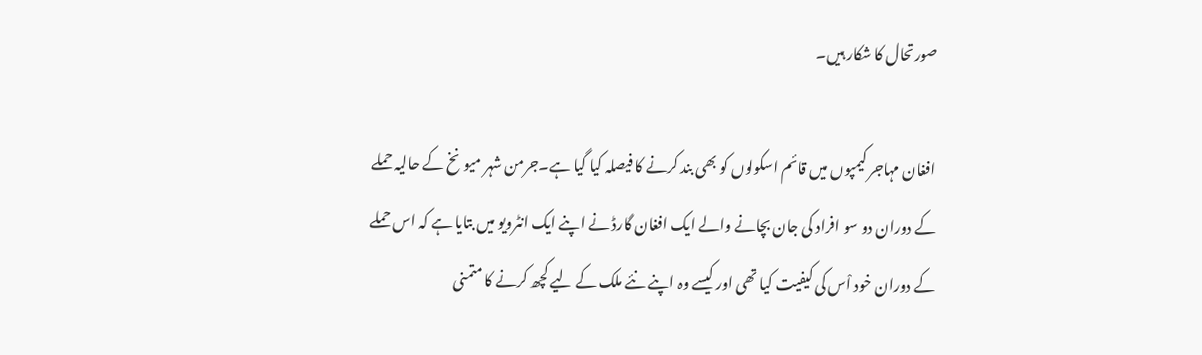صورتحال کا شکار ہیں۔

افغان مہاجر کیمپوں میں قائم اسکولوں کو بھی بند کرنے کا فیصلہ کیا گیا ہے۔جرمن شہر میونخ کے حالیہ حملے کے دوران دو سو افراد کی جان بچانے والے ایک افغان گارڈ نے اپنے ایک انٹرویو میں بتایا ہے کہ اس حملے کے دوران خود اْس کی کیفیت کیا تھی اور کیسے وہ اپنے نئے ملک کے لیے کچھ کرنے کا متمنی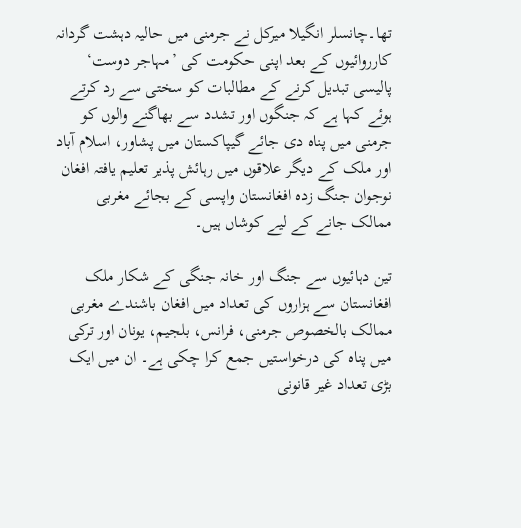تھا۔چانسلر انگیلا میرکل نے جرمنی میں حالیہ دہشت گردانہ کارروائیوں کے بعد اپنی حکومت کی ’مہاجر دوست‘ پالیسی تبدیل کرنے کے مطالبات کو سختی سے رد کرتے ہوئے کہا ہے کہ جنگوں اور تشدد سے بھاگنے والوں کو جرمنی میں پناہ دی جائے گیپاکستان میں پشاور، اسلام آباد اور ملک کے دیگر علاقوں میں رہائش پذیر تعلیم یافتہ افغان نوجوان جنگ زدہ افغانستان واپسی کے بجائے مغربی ممالک جانے کے لیے کوشاں ہیں۔

تین دہائیوں سے جنگ اور خانہ جنگی کے شکار ملک افغانستان سے ہزاروں کی تعداد میں افغان باشندے مغربی ممالک بالخصوص جرمنی، فرانس، بلجیم، یونان اور ترکی میں پناہ کی درخواستیں جمع کرا چکی ہے۔ ان میں ایک بڑی تعداد غیر قانونی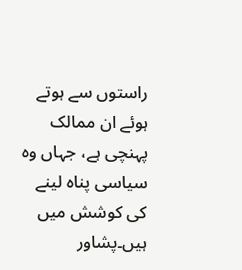راستوں سے ہوتے ہوئے ان ممالک پہنچی ہے، جہاں وہ سیاسی پناہ لینے کی کوشش میں ہیں۔پشاور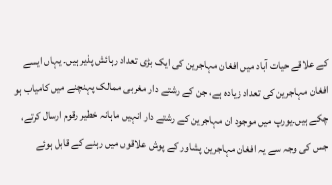کے علاقے حیات آباد میں افغان مہاجرین کی ایک بڑی تعداد رہائش پذیر ہیں۔ یہاں ایسے افغان مہاجرین کی تعداد زیادہ ہے، جن کے رشتے دار مغربی ممالک پہنچنے میں کامیاب ہو چکے ہیں۔یورپ میں موجود ان مہاجرین کے رشتے دار انہیں ماہانہ خطیر رقوم ارسال کرتے، جس کی وجہ سے یہ افغان مہاجرین پشاور کے پوش علاقوں میں رہنے کے قابل ہوئے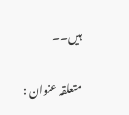ہیں۔۔

متعلقہ عنوان :